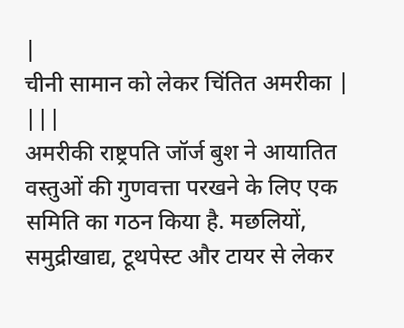|
चीनी सामान को लेकर चिंतित अमरीका | |||
अमरीकी राष्ट्रपति जॉर्ज बुश ने आयातित वस्तुओं की गुणवत्ता परखने के लिए एक समिति का गठन किया है. मछलियों, समुद्रीखाद्य, टूथपेस्ट और टायर से लेकर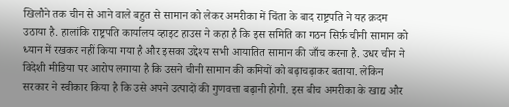खिलौने तक चीन से आने वाले बहुत से सामान को लेकर अमरीका में चिंता के बाद राष्ट्रपति ने यह क़दम उठाया है. हालांकि राष्ट्रपति कार्यालय व्हाइट हाउस ने कहा है कि इस समिति का गठन सिर्फ़ चीनी सामान को ध्यान में रखकर नहीं किया गया है और इसका उद्देश्य सभी आयातित सामान की जाँच करना है. उधर चीन ने विदेशी मीडिया पर आरोप लगाया है कि उसने चीनी सामान की कमियों को बढ़ाचढ़ाकर बताया. लेकिन सरकार ने स्वीकार किया है कि उसे अपने उत्पादों की गुणवत्ता बढ़ानी होगी. इस बीच अमरीका के खाद्य और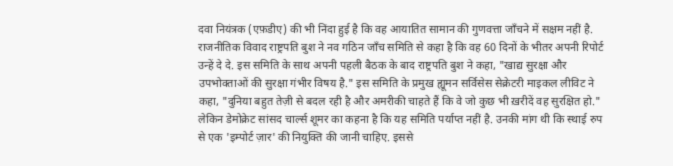दवा नियंत्रक (एफ़डीए) की भी निंदा हुई है कि वह आयातित सामान की गुणवत्ता जाँचने में सक्षम नहीं है. राजनीतिक विवाद राष्ट्रपति बुश ने नव गठिन जाँच समिति से कहा है कि वह 60 दिनों के भीतर अपनी रिपोर्ट उन्हें दे दे. इस समिति के साथ अपनी पहली बैठक के बाद राष्ट्रपति बुश ने कहा, "खाद्य सुरक्षा और उपभोक्ताओं की सुरक्षा गंभीर विषय है." इस समिति के प्रमुख ह्यूमन सर्विसेस सेक्रेटरी माइकल लीविट ने कहा, "दुनिया बहुत तेज़ी से बदल रही है और अमरीकी चाहते हैं कि वे जो कुछ भी ख़रीदें वह सुरक्षित हो." लेकिन डेमोक्रेट सांसद चार्ल्स शूमर का कहना है कि यह समिति पर्याप्त नहीं है. उनकी मांग थी कि स्थाई रुप से एक 'इम्पोर्ट ज़ार' की नियुक्ति की जानी चाहिए. इससे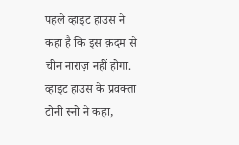पहले व्हाइट हाउस ने कहा है कि इस क़दम से चीन नाराज़ नहीं होगा. व्हाइट हाउस के प्रवक्ता टोनी स्नो ने कहा,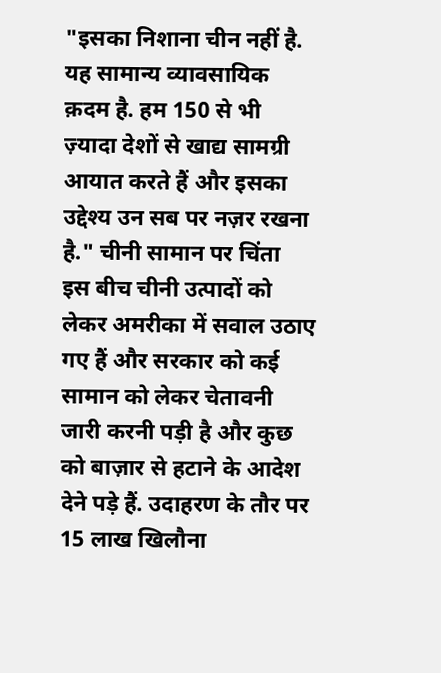"इसका निशाना चीन नहीं है. यह सामान्य व्यावसायिक क़दम है. हम 150 से भी ज़्यादा देशों से खाद्य सामग्री आयात करते हैं और इसका उद्देश्य उन सब पर नज़र रखना है." चीनी सामान पर चिंता
इस बीच चीनी उत्पादों को लेकर अमरीका में सवाल उठाए गए हैं और सरकार को कई सामान को लेकर चेतावनी जारी करनी पड़ी है और कुछ को बाज़ार से हटाने के आदेश देने पड़े हैं. उदाहरण के तौर पर 15 लाख खिलौना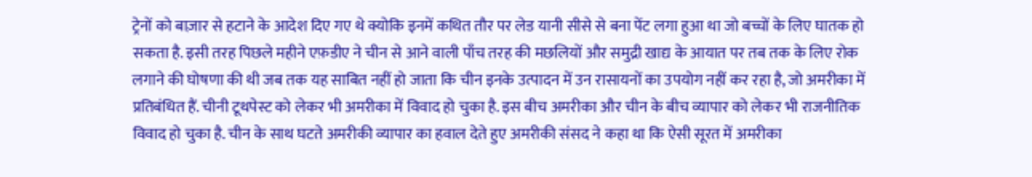ट्रेनों को बाज़ार से हटाने के आदेश दिए गए थे क्योकि इनमें कथित तौर पर लेड यानी सीसे से बना पेंट लगा हुआ था जो बच्चों के लिए घातक हो सकता है. इसी तरह पिछले महीने एफ़डीए ने चीन से आने वाली पाँच तरह की मछलियों और समुद्री खाद्य के आयात पर तब तक के लिए रोक लगाने की घोषणा की थी जब तक यह साबित नहीं हो जाता कि चीन इनके उत्पादन में उन रासायनों का उपयोग नहीं कर रहा है, जो अमरीका में प्रतिबंधित हैं. चीनी टूथपेस्ट को लेकर भी अमरीका में विवाद हो चुका है. इस बीच अमरीका और चीन के बीच व्यापार को लेकर भी राजनीतिक विवाद हो चुका है. चीन के साथ घटते अमरीकी व्यापार का हवाल देते हुए अमरीकी संसद ने कहा था कि ऐसी सूरत में अमरीका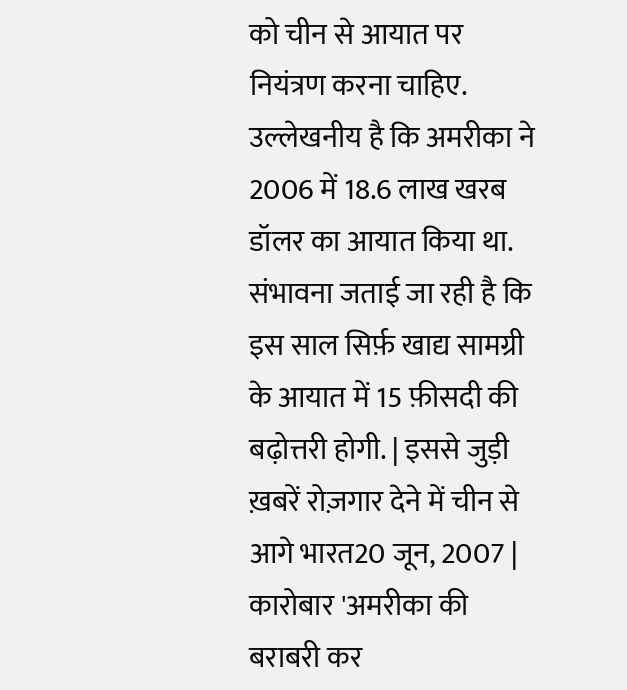को चीन से आयात पर नियंत्रण करना चाहिए. उल्लेखनीय है कि अमरीका ने 2006 में 18.6 लाख खरब डॉलर का आयात किया था. संभावना जताई जा रही है कि इस साल सिर्फ़ खाद्य सामग्री के आयात में 15 फ़ीसदी की बढ़ोत्तरी होगी. | इससे जुड़ी ख़बरें रोज़गार देने में चीन से आगे भारत20 जून, 2007 | कारोबार 'अमरीका की बराबरी कर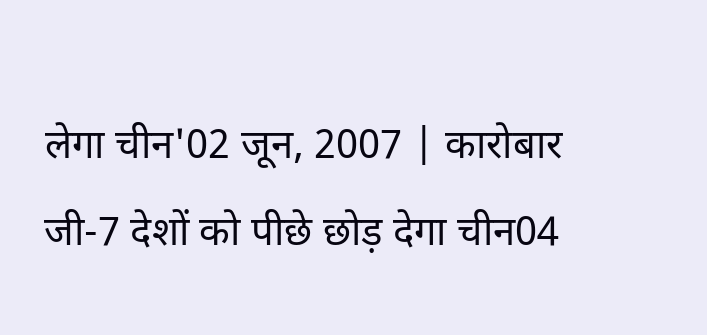लेगा चीन'02 जून, 2007 | कारोबार जी-7 देशों को पीछे छोड़ देगा चीन04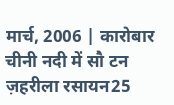मार्च, 2006 | कारोबार चीनी नदी में सौ टन ज़हरीला रसायन25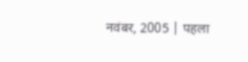नवंबर, 2005 | पहला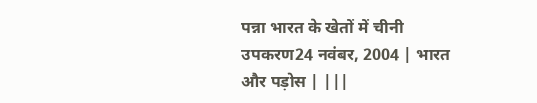पन्ना भारत के खेतों में चीनी उपकरण24 नवंबर, 2004 | भारत और पड़ोस | |||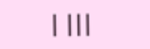| |||